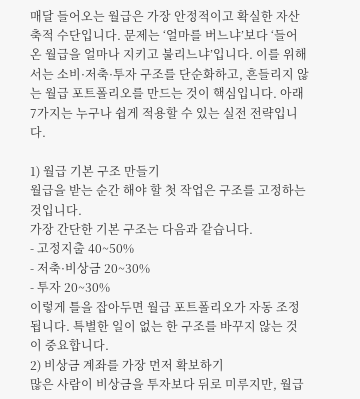매달 들어오는 월급은 가장 안정적이고 확실한 자산 축적 수단입니다. 문제는 ‘얼마를 버느냐’보다 ‘들어온 월급을 얼마나 지키고 불리느냐’입니다. 이를 위해서는 소비·저축·투자 구조를 단순화하고, 흔들리지 않는 월급 포트폴리오를 만드는 것이 핵심입니다. 아래 7가지는 누구나 쉽게 적용할 수 있는 실전 전략입니다.

1) 월급 기본 구조 만들기
월급을 받는 순간 해야 할 첫 작업은 구조를 고정하는 것입니다.
가장 간단한 기본 구조는 다음과 같습니다.
- 고정지출 40~50%
- 저축·비상금 20~30%
- 투자 20~30%
이렇게 틀을 잡아두면 월급 포트폴리오가 자동 조정됩니다. 특별한 일이 없는 한 구조를 바꾸지 않는 것이 중요합니다.
2) 비상금 계좌를 가장 먼저 확보하기
많은 사람이 비상금을 투자보다 뒤로 미루지만, 월급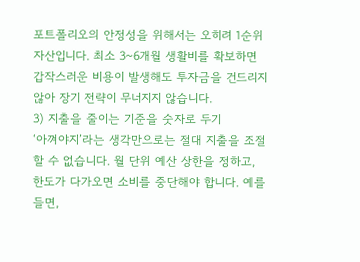포트폴리오의 안정성을 위해서는 오히려 1순위 자산입니다. 최소 3~6개월 생활비를 확보하면 갑작스러운 비용이 발생해도 투자금을 건드리지 않아 장기 전략이 무너지지 않습니다.
3) 지출을 줄이는 기준을 숫자로 두기
‘아껴야지’라는 생각만으로는 절대 지출을 조절할 수 없습니다. 월 단위 예산 상한을 정하고, 한도가 다가오면 소비를 중단해야 합니다. 예를 들면,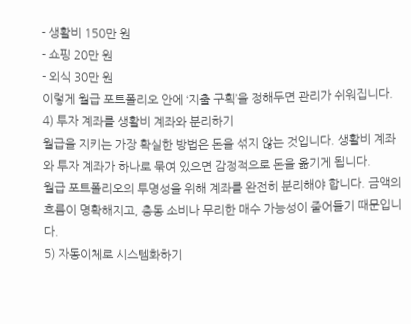- 생활비 150만 원
- 쇼핑 20만 원
- 외식 30만 원
이렇게 월급 포트폴리오 안에 ‘지출 구획’을 정해두면 관리가 쉬워집니다.
4) 투자 계좌를 생활비 계좌와 분리하기
월급을 지키는 가장 확실한 방법은 돈을 섞지 않는 것입니다. 생활비 계좌와 투자 계좌가 하나로 묶여 있으면 감정적으로 돈을 옮기게 됩니다.
월급 포트폴리오의 투명성을 위해 계좌를 완전히 분리해야 합니다. 금액의 흐름이 명확해지고, 충동 소비나 무리한 매수 가능성이 줄어들기 때문입니다.
5) 자동이체로 시스템화하기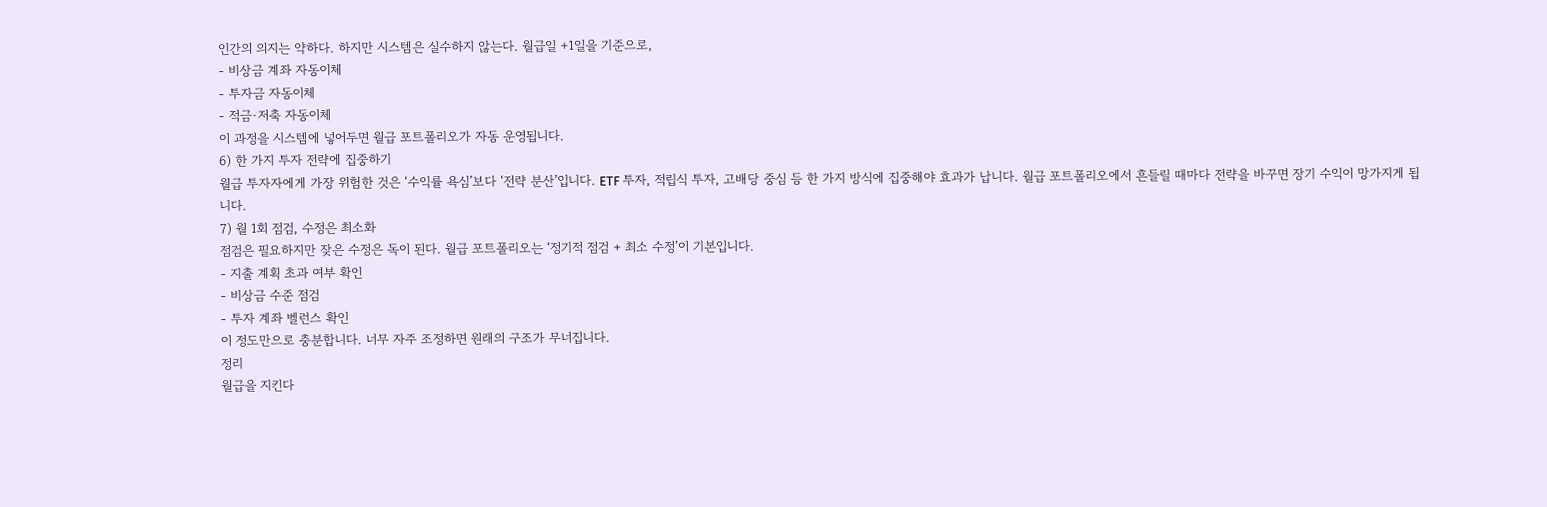인간의 의지는 약하다. 하지만 시스템은 실수하지 않는다. 월급일 +1일을 기준으로,
- 비상금 계좌 자동이체
- 투자금 자동이체
- 적금·저축 자동이체
이 과정을 시스템에 넣어두면 월급 포트폴리오가 자동 운영됩니다.
6) 한 가지 투자 전략에 집중하기
월급 투자자에게 가장 위험한 것은 ‘수익률 욕심’보다 ‘전략 분산’입니다. ETF 투자, 적립식 투자, 고배당 중심 등 한 가지 방식에 집중해야 효과가 납니다. 월급 포트폴리오에서 흔들릴 때마다 전략을 바꾸면 장기 수익이 망가지게 됩니다.
7) 월 1회 점검, 수정은 최소화
점검은 필요하지만 잦은 수정은 독이 된다. 월급 포트폴리오는 ‘정기적 점검 + 최소 수정’이 기본입니다.
- 지출 계획 초과 여부 확인
- 비상금 수준 점검
- 투자 계좌 벨런스 확인
이 정도만으로 충분합니다. 너무 자주 조정하면 원래의 구조가 무너집니다.
정리
월급을 지킨다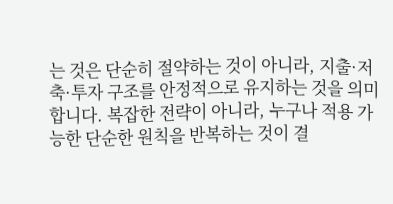는 것은 단순히 절약하는 것이 아니라, 지출·저축·투자 구조를 안정적으로 유지하는 것을 의미합니다. 복잡한 전략이 아니라, 누구나 적용 가능한 단순한 원칙을 반복하는 것이 결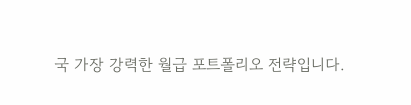국 가장 강력한 월급 포트폴리오 전략입니다.